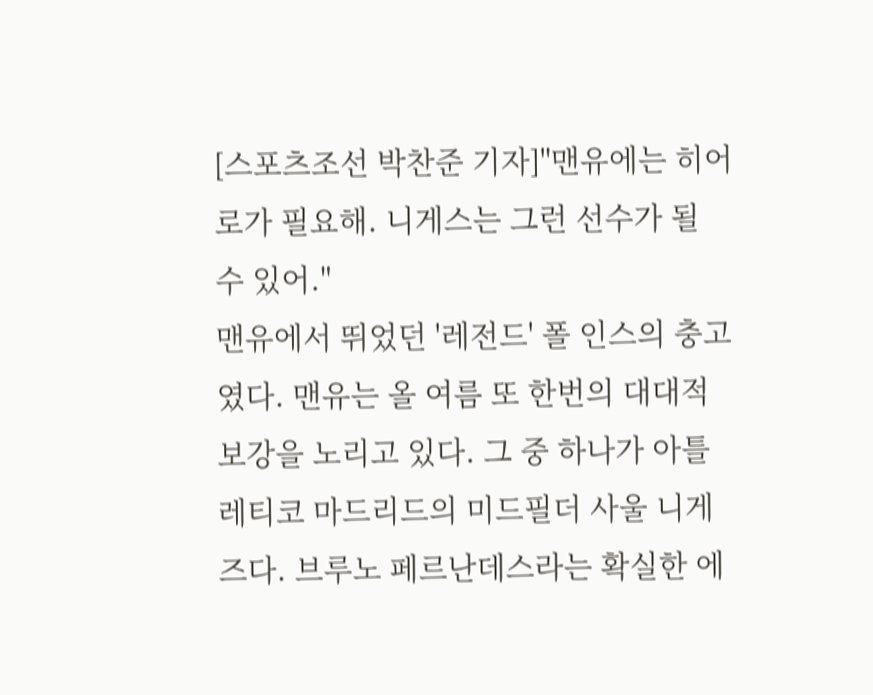[스포츠조선 박찬준 기자]"맨유에는 히어로가 필요해. 니게스는 그런 선수가 될 수 있어."
맨유에서 뛰었던 '레전드' 폴 인스의 충고였다. 맨유는 올 여름 또 한번의 대대적 보강을 노리고 있다. 그 중 하나가 아틀레티코 마드리드의 미드필더 사울 니게즈다. 브루노 페르난데스라는 확실한 에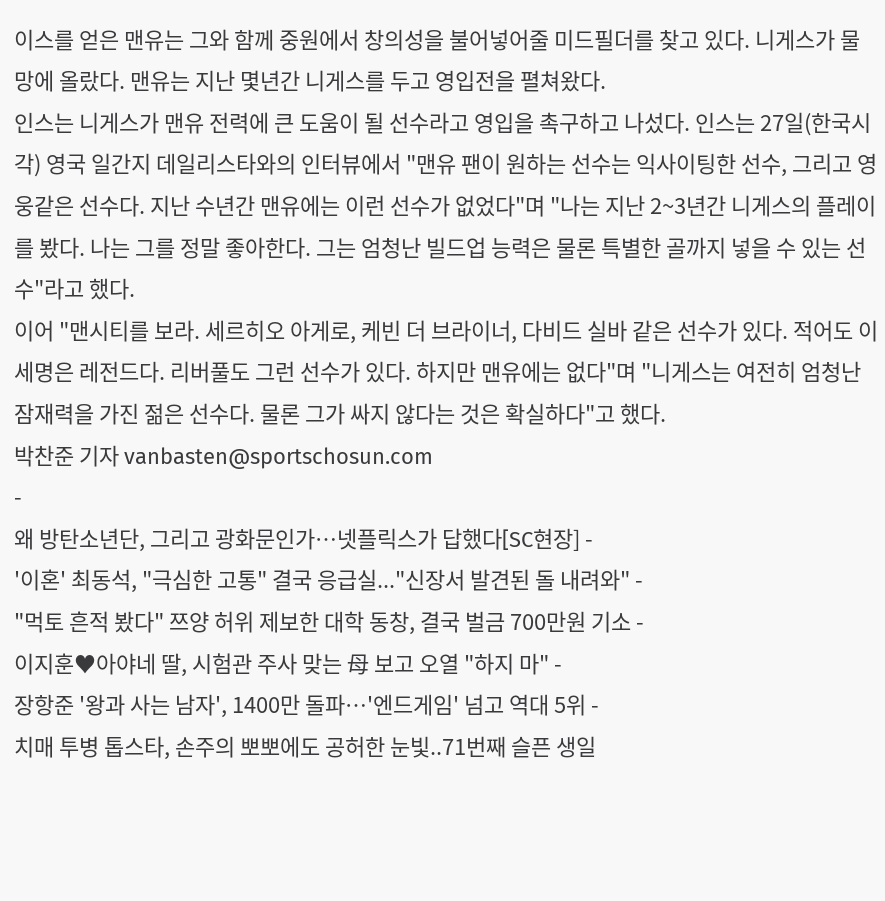이스를 얻은 맨유는 그와 함께 중원에서 창의성을 불어넣어줄 미드필더를 찾고 있다. 니게스가 물망에 올랐다. 맨유는 지난 몇년간 니게스를 두고 영입전을 펼쳐왔다.
인스는 니게스가 맨유 전력에 큰 도움이 될 선수라고 영입을 촉구하고 나섰다. 인스는 27일(한국시각) 영국 일간지 데일리스타와의 인터뷰에서 "맨유 팬이 원하는 선수는 익사이팅한 선수, 그리고 영웅같은 선수다. 지난 수년간 맨유에는 이런 선수가 없었다"며 "나는 지난 2~3년간 니게스의 플레이를 봤다. 나는 그를 정말 좋아한다. 그는 엄청난 빌드업 능력은 물론 특별한 골까지 넣을 수 있는 선수"라고 했다.
이어 "맨시티를 보라. 세르히오 아게로, 케빈 더 브라이너, 다비드 실바 같은 선수가 있다. 적어도 이 세명은 레전드다. 리버풀도 그런 선수가 있다. 하지만 맨유에는 없다"며 "니게스는 여전히 엄청난 잠재력을 가진 젊은 선수다. 물론 그가 싸지 않다는 것은 확실하다"고 했다.
박찬준 기자 vanbasten@sportschosun.com
-
왜 방탄소년단, 그리고 광화문인가…넷플릭스가 답했다[SC현장] -
'이혼' 최동석, "극심한 고통" 결국 응급실..."신장서 발견된 돌 내려와" -
"먹토 흔적 봤다" 쯔양 허위 제보한 대학 동창, 결국 벌금 700만원 기소 -
이지훈♥아야네 딸, 시험관 주사 맞는 母 보고 오열 "하지 마" -
장항준 '왕과 사는 남자', 1400만 돌파…'엔드게임' 넘고 역대 5위 -
치매 투병 톱스타, 손주의 뽀뽀에도 공허한 눈빛..71번째 슬픈 생일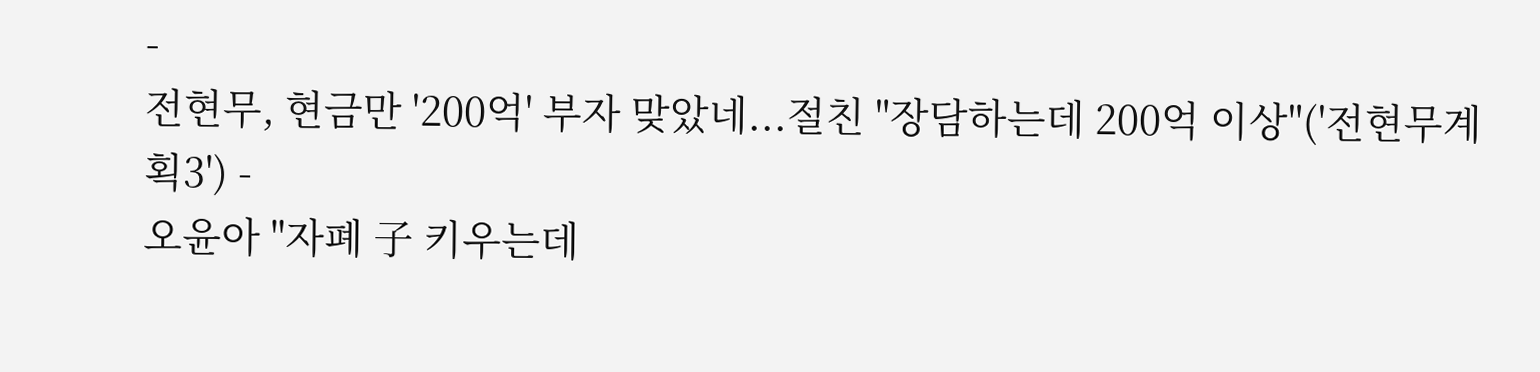-
전현무, 현금만 '200억' 부자 맞았네...절친 "장담하는데 200억 이상"('전현무계획3') -
오윤아 "자폐 子 키우는데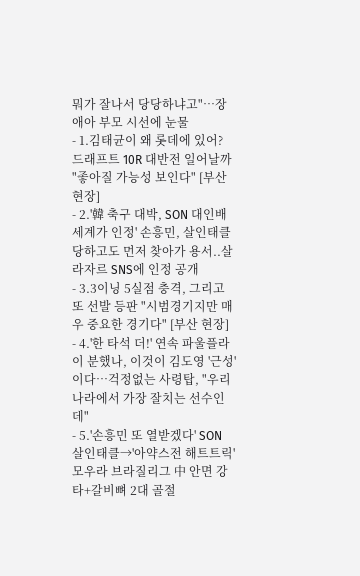뭐가 잘나서 당당하냐고"…장애아 부모 시선에 눈물
- 1.김태균이 왜 롯데에 있어? 드래프트 10R 대반전 일어날까 "좋아질 가능성 보인다" [부산 현장]
- 2.'韓 축구 대박, SON 대인배 세계가 인정' 손흥민, 살인태클 당하고도 먼저 찾아가 용서..살라자르 SNS에 인정 공개
- 3.3이닝 5실점 충격, 그리고 또 선발 등판 "시범경기지만 매우 중요한 경기다" [부산 현장]
- 4.'한 타석 더!' 연속 파울플라이 분했나, 이것이 김도영 '근성'이다…걱정없는 사령탑, "우리나라에서 가장 잘치는 선수인데"
- 5.'손흥민 또 열받겠다' SON 살인태클→'아약스전 해트트릭' 모우라 브라질리그 中 안면 강타+갈비뼈 2대 골절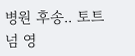병원 후송.. 토트넘 영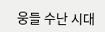웅들 수난 시대